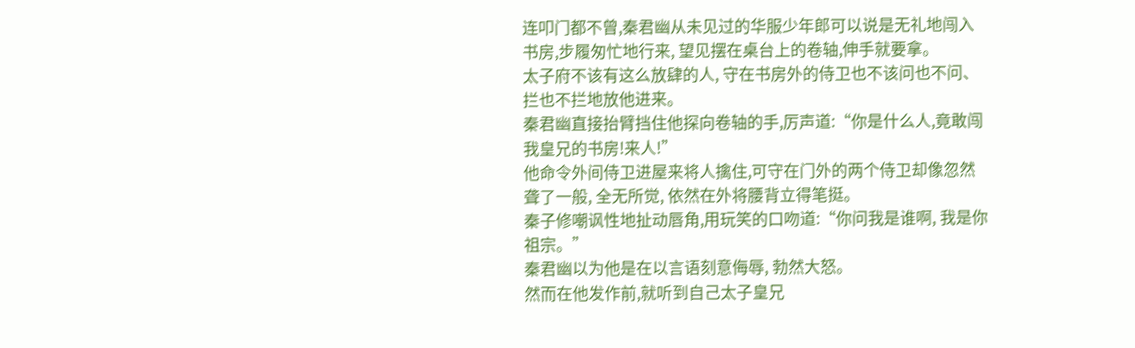连叩门都不曾,秦君幽从未见过的华服少年郎可以说是无礼地闯入书房,步履匆忙地行来, 望见摆在桌台上的卷轴,伸手就要拿。
太子府不该有这么放肆的人, 守在书房外的侍卫也不该问也不问、拦也不拦地放他进来。
秦君幽直接抬臂挡住他探向卷轴的手,厉声道:“你是什么人,竟敢闯我皇兄的书房!来人!”
他命令外间侍卫进屋来将人擒住,可守在门外的两个侍卫却像忽然聋了一般, 全无所觉, 依然在外将腰背立得笔挺。
秦子修嘲讽性地扯动唇角,用玩笑的口吻道:“你问我是谁啊, 我是你祖宗。”
秦君幽以为他是在以言语刻意侮辱, 勃然大怒。
然而在他发作前,就听到自己太子皇兄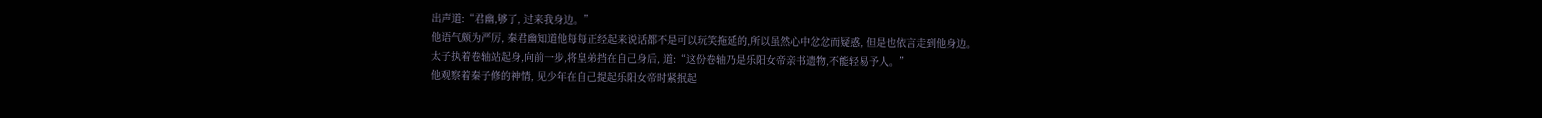出声道:“君幽,够了, 过来我身边。”
他语气颇为严厉, 秦君幽知道他每每正经起来说话都不是可以玩笑拖延的,所以虽然心中忿忿而疑惑, 但是也依言走到他身边。
太子执着卷轴站起身,向前一步,将皇弟挡在自己身后, 道:“这份卷轴乃是乐阳女帝亲书遗物,不能轻易予人。”
他观察着秦子修的神情, 见少年在自己提起乐阳女帝时紧抿起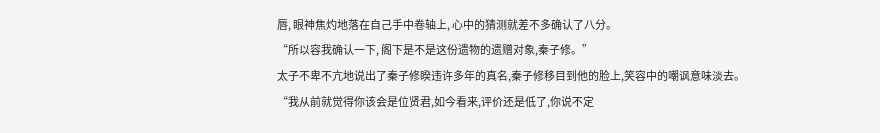唇, 眼神焦灼地落在自己手中卷轴上, 心中的猜测就差不多确认了八分。
“所以容我确认一下, 阁下是不是这份遗物的遗赠对象,秦子修。”
太子不卑不亢地说出了秦子修睽违许多年的真名,秦子修移目到他的脸上,笑容中的嘲讽意味淡去。
“我从前就觉得你该会是位贤君,如今看来,评价还是低了,你说不定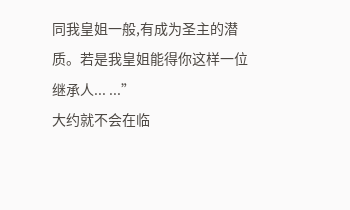同我皇姐一般,有成为圣主的潜质。若是我皇姐能得你这样一位继承人... ...”
大约就不会在临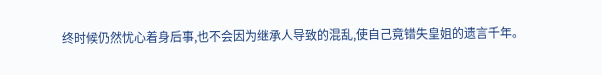终时候仍然忧心着身后事,也不会因为继承人导致的混乱,使自己竟错失皇姐的遗言千年。